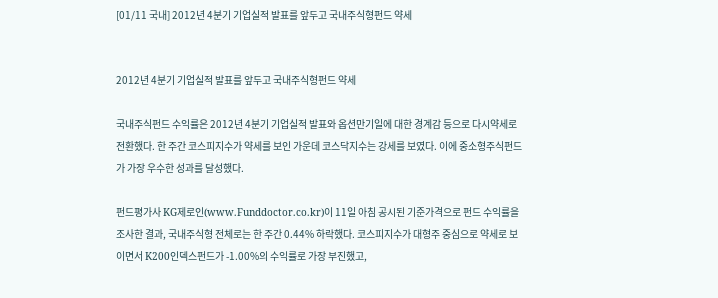[01/11 국내] 2012년 4분기 기업실적 발표를 앞두고 국내주식형펀드 약세


2012년 4분기 기업실적 발표를 앞두고 국내주식형펀드 약세

국내주식펀드 수익률은 2012년 4분기 기업실적 발표와 옵션만기일에 대한 경계감 등으로 다시약세로 전환했다. 한 주간 코스피지수가 약세를 보인 가운데 코스닥지수는 강세를 보였다. 이에 중소형주식펀드가 가장 우수한 성과를 달성했다.

펀드평가사 KG제로인(www.Funddoctor.co.kr)이 11일 아침 공시된 기준가격으로 펀드 수익률을 조사한 결과, 국내주식형 전체로는 한 주간 0.44% 하락했다. 코스피지수가 대형주 중심으로 약세로 보이면서 K200인덱스펀드가 -1.00%의 수익률로 가장 부진했고,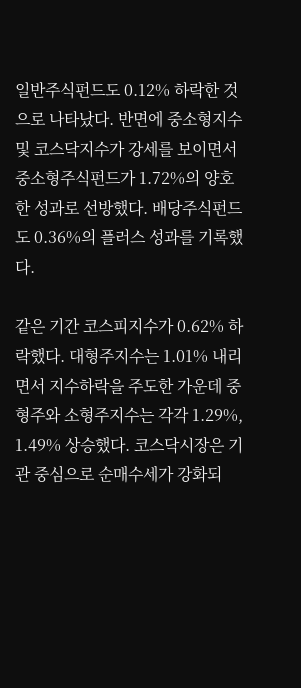일반주식펀드도 0.12% 하락한 것으로 나타났다. 반면에 중소형지수 및 코스닥지수가 강세를 보이면서 중소형주식펀드가 1.72%의 양호한 성과로 선방했다. 배당주식펀드도 0.36%의 플러스 성과를 기록했다.

같은 기간 코스피지수가 0.62% 하락했다. 대형주지수는 1.01% 내리면서 지수하락을 주도한 가운데 중형주와 소형주지수는 각각 1.29%, 1.49% 상승했다. 코스닥시장은 기관 중심으로 순매수세가 강화되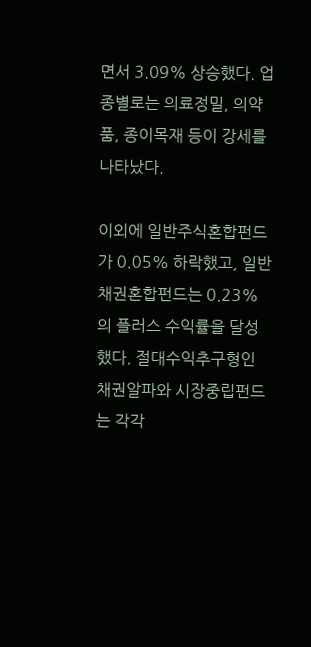면서 3.09% 상승했다. 업종별로는 의료정밀, 의약품, 종이목재 등이 강세를 나타났다.

이외에 일반주식혼합펀드가 0.05% 하락했고, 일반채권혼합펀드는 0.23%의 플러스 수익률을 달성했다. 절대수익추구형인 채권알파와 시장중립펀드는 각각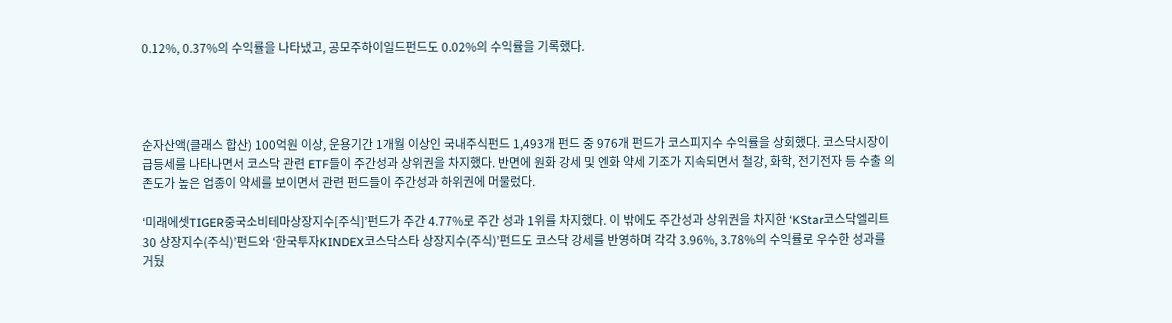0.12%, 0.37%의 수익률을 나타냈고, 공모주하이일드펀드도 0.02%의 수익률을 기록했다.




순자산액(클래스 합산) 100억원 이상, 운용기간 1개월 이상인 국내주식펀드 1,493개 펀드 중 976개 펀드가 코스피지수 수익률을 상회했다. 코스닥시장이 급등세를 나타나면서 코스닥 관련 ETF들이 주간성과 상위권을 차지했다. 반면에 원화 강세 및 엔화 약세 기조가 지속되면서 철강, 화학, 전기전자 등 수출 의존도가 높은 업종이 약세를 보이면서 관련 펀드들이 주간성과 하위권에 머물렀다.

‘미래에셋TIGER중국소비테마상장지수[주식]’펀드가 주간 4.77%로 주간 성과 1위를 차지했다. 이 밖에도 주간성과 상위권을 차지한 ‘KStar코스닥엘리트30 상장지수(주식)’펀드와 ‘한국투자KINDEX코스닥스타 상장지수(주식)’펀드도 코스닥 강세를 반영하며 각각 3.96%, 3.78%의 수익률로 우수한 성과를 거뒀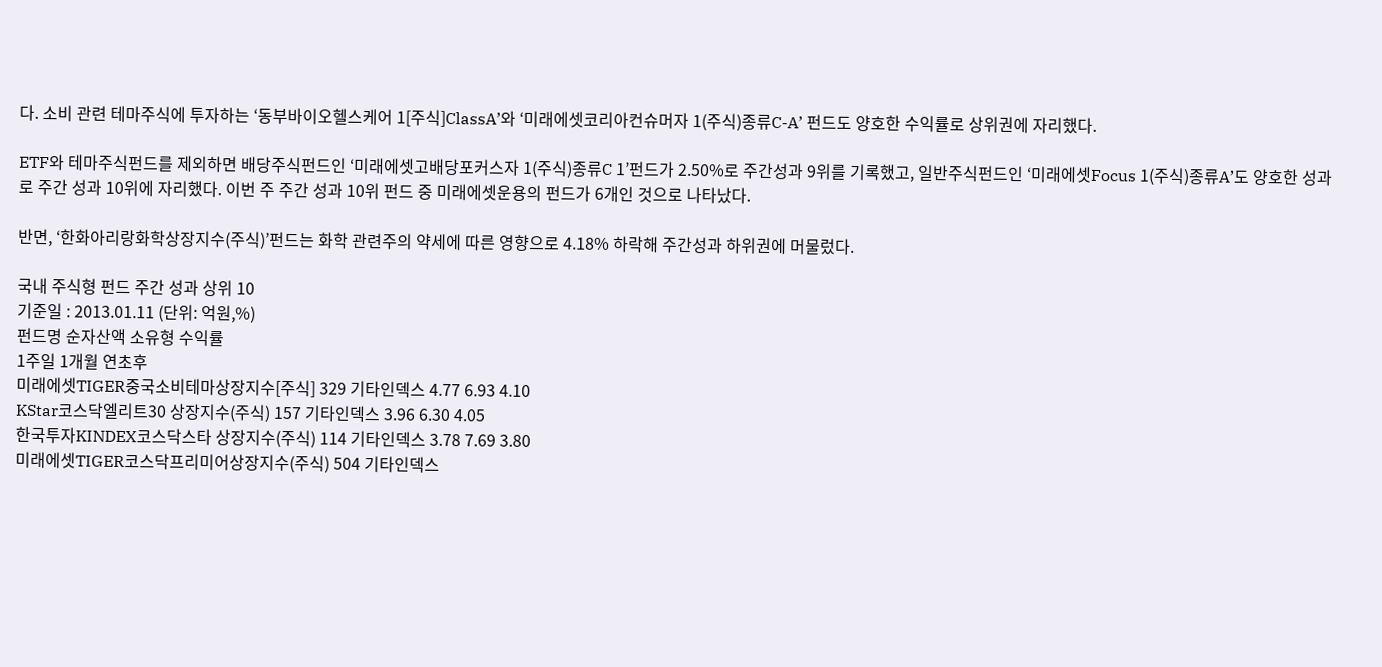다. 소비 관련 테마주식에 투자하는 ‘동부바이오헬스케어 1[주식]ClassA’와 ‘미래에셋코리아컨슈머자 1(주식)종류C-A’ 펀드도 양호한 수익률로 상위권에 자리했다.

ETF와 테마주식펀드를 제외하면 배당주식펀드인 ‘미래에셋고배당포커스자 1(주식)종류C 1’펀드가 2.50%로 주간성과 9위를 기록했고, 일반주식펀드인 ‘미래에셋Focus 1(주식)종류A’도 양호한 성과로 주간 성과 10위에 자리했다. 이번 주 주간 성과 10위 펀드 중 미래에셋운용의 펀드가 6개인 것으로 나타났다.

반면, ‘한화아리랑화학상장지수(주식)’펀드는 화학 관련주의 약세에 따른 영향으로 4.18% 하락해 주간성과 하위권에 머물렀다.

국내 주식형 펀드 주간 성과 상위 10
기준일 : 2013.01.11 (단위: 억원,%)
펀드명 순자산액 소유형 수익률
1주일 1개월 연초후
미래에셋TIGER중국소비테마상장지수[주식] 329 기타인덱스 4.77 6.93 4.10
KStar코스닥엘리트30 상장지수(주식) 157 기타인덱스 3.96 6.30 4.05
한국투자KINDEX코스닥스타 상장지수(주식) 114 기타인덱스 3.78 7.69 3.80
미래에셋TIGER코스닥프리미어상장지수(주식) 504 기타인덱스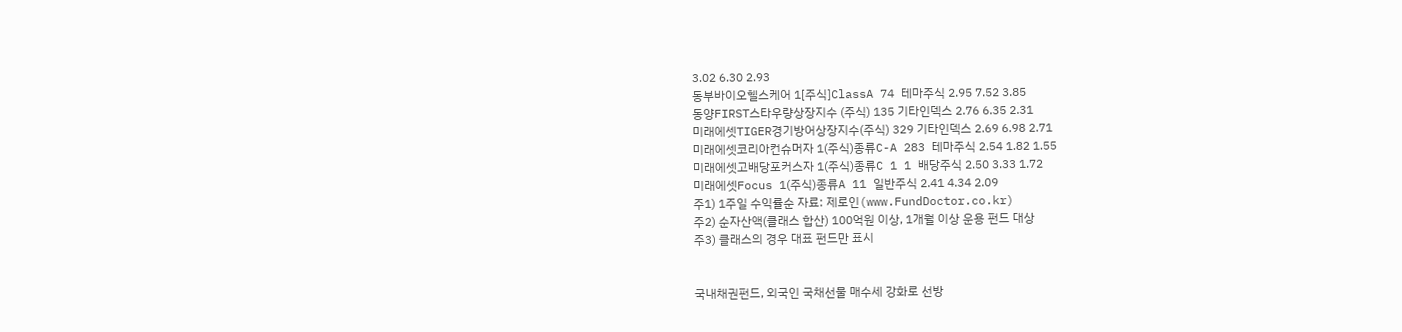3.02 6.30 2.93
동부바이오헬스케어 1[주식]ClassA 74 테마주식 2.95 7.52 3.85
동양FIRST스타우량상장지수 (주식) 135 기타인덱스 2.76 6.35 2.31
미래에셋TIGER경기방어상장지수(주식) 329 기타인덱스 2.69 6.98 2.71
미래에셋코리아컨슈머자 1(주식)종류C-A 283 테마주식 2.54 1.82 1.55
미래에셋고배당포커스자 1(주식)종류C 1 1 배당주식 2.50 3.33 1.72
미래에셋Focus 1(주식)종류A 11 일반주식 2.41 4.34 2.09
주1) 1주일 수익률순 자료: 제로인(www.FundDoctor.co.kr)
주2) 순자산액(클래스 합산) 100억원 이상, 1개월 이상 운용 펀드 대상
주3) 클래스의 경우 대표 펀드만 표시


국내채권펀드, 외국인 국채선물 매수세 강화로 선방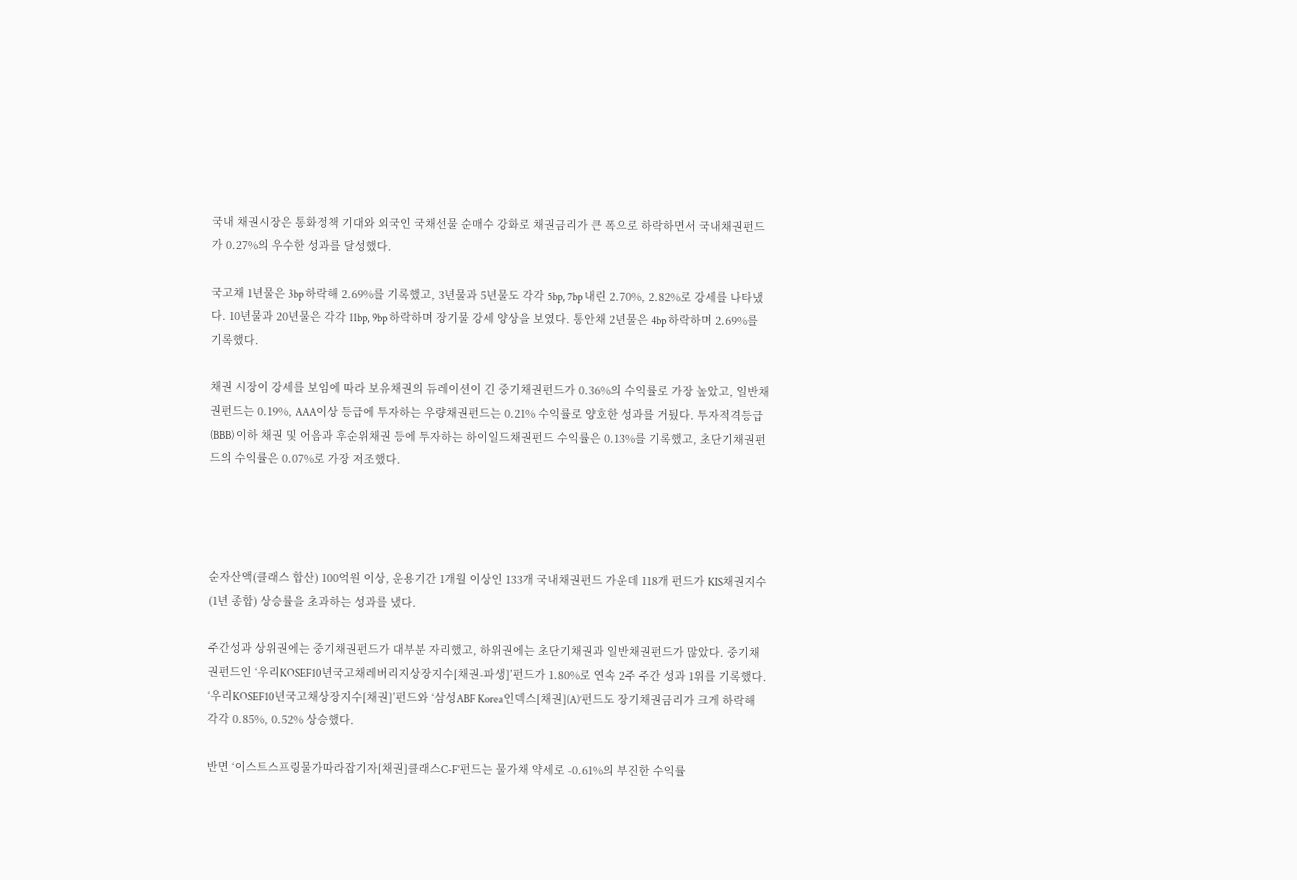국내 채권시장은 통화정책 기대와 외국인 국채선물 순매수 강화로 채권금리가 큰 폭으로 하락하면서 국내채권펀드가 0.27%의 우수한 성과를 달성했다.

국고채 1년물은 3bp 하락해 2.69%를 기록했고, 3년물과 5년물도 각각 5bp, 7bp 내린 2.70%, 2.82%로 강세를 나타냈다. 10년물과 20년물은 각각 11bp, 9bp 하락하며 장기물 강세 양상을 보였다. 통안채 2년물은 4bp 하락하며 2.69%를 기록했다.

채권 시장이 강세를 보임에 따라 보유채권의 듀레이션이 긴 중기채권펀드가 0.36%의 수익률로 가장 높았고, 일반채권펀드는 0.19%, AAA이상 등급에 투자하는 우량채권펀드는 0.21% 수익률로 양호한 성과를 거뒀다. 투자적격등급(BBB) 이하 채권 및 어음과 후순위채권 등에 투자하는 하이일드채권펀드 수익률은 0.13%를 기록했고, 초단기채권펀드의 수익률은 0.07%로 가장 저조했다.




순자산액(클래스 합산) 100억원 이상, 운용기간 1개월 이상인 133개 국내채권펀드 가운데 118개 펀드가 KIS채권지수(1년 종합) 상승률을 초과하는 성과를 냈다.

주간성과 상위권에는 중기채권펀드가 대부분 자리했고, 하위권에는 초단기채권과 일반채권펀드가 많았다. 중기채권펀드인 ‘우리KOSEF10년국고채레버리지상장지수[채권-파생]’펀드가 1.80%로 연속 2주 주간 성과 1위를 기록했다. ‘우리KOSEF10년국고채상장지수[채권]’펀드와 ‘삼성ABF Korea인덱스[채권](A)’펀드도 장기채권금리가 크게 하락해 각각 0.85%, 0.52% 상승했다.

반면 ‘이스트스프링물가따라잡기자[채권]클래스C-F'펀드는 물가채 약세로 -0.61%의 부진한 수익률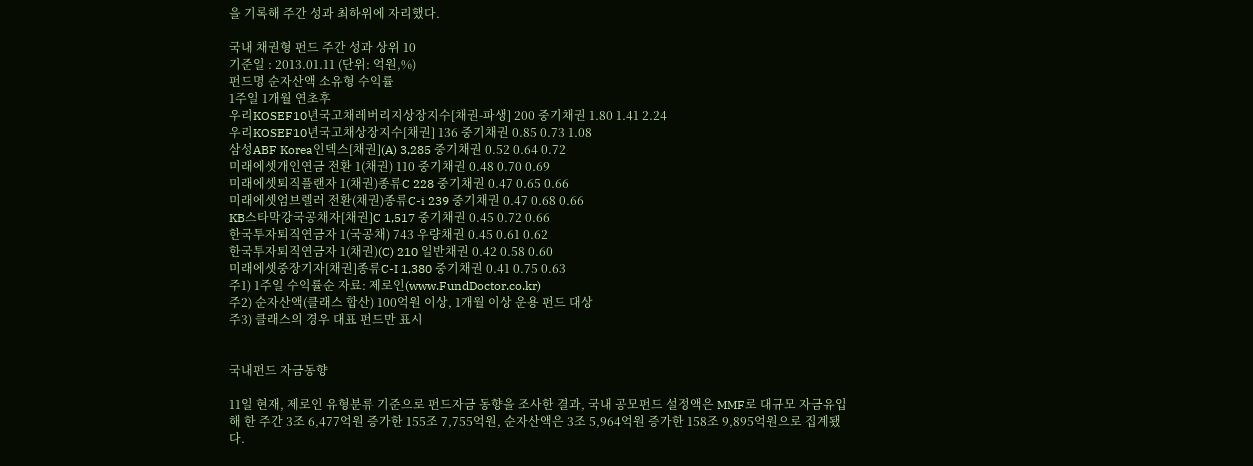을 기록해 주간 성과 최하위에 자리했다.

국내 채권형 펀드 주간 성과 상위 10
기준일 : 2013.01.11 (단위: 억원,%)
펀드명 순자산액 소유형 수익률
1주일 1개월 연초후
우리KOSEF10년국고채레버리지상장지수[채권-파생] 200 중기채권 1.80 1.41 2.24
우리KOSEF10년국고채상장지수[채권] 136 중기채권 0.85 0.73 1.08
삼성ABF Korea인덱스[채권](A) 3,285 중기채권 0.52 0.64 0.72
미래에셋개인연금 전환 1(채권) 110 중기채권 0.48 0.70 0.69
미래에셋퇴직플랜자 1(채권)종류C 228 중기채권 0.47 0.65 0.66
미래에셋엄브렐러 전환(채권)종류C-i 239 중기채권 0.47 0.68 0.66
KB스타막강국공채자[채권]C 1,517 중기채권 0.45 0.72 0.66
한국투자퇴직연금자 1(국공채) 743 우량채권 0.45 0.61 0.62
한국투자퇴직연금자 1(채권)(C) 210 일반채권 0.42 0.58 0.60
미래에셋중장기자[채권]종류C-I 1,380 중기채권 0.41 0.75 0.63
주1) 1주일 수익률순 자료: 제로인(www.FundDoctor.co.kr)
주2) 순자산액(클래스 합산) 100억원 이상, 1개월 이상 운용 펀드 대상
주3) 클래스의 경우 대표 펀드만 표시


국내펀드 자금동향

11일 현재, 제로인 유형분류 기준으로 펀드자금 동향을 조사한 결과, 국내 공모펀드 설정액은 MMF로 대규모 자금유입해 한 주간 3조 6,477억원 증가한 155조 7,755억원, 순자산액은 3조 5,964억원 증가한 158조 9,895억원으로 집계됐다.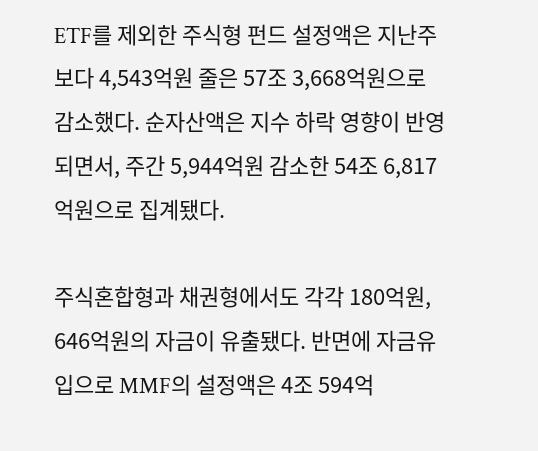ETF를 제외한 주식형 펀드 설정액은 지난주 보다 4,543억원 줄은 57조 3,668억원으로 감소했다. 순자산액은 지수 하락 영향이 반영되면서, 주간 5,944억원 감소한 54조 6,817억원으로 집계됐다.

주식혼합형과 채권형에서도 각각 180억원, 646억원의 자금이 유출됐다. 반면에 자금유입으로 MMF의 설정액은 4조 594억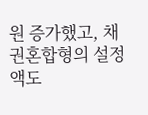원 증가했고, 채권혼합형의 설정액도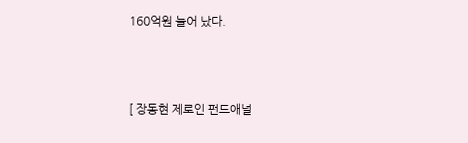160억원 늘어 났다.



[ 장동현 제로인 펀드애널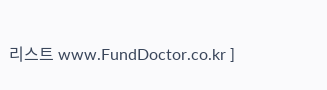리스트 www.FundDoctor.co.kr ]